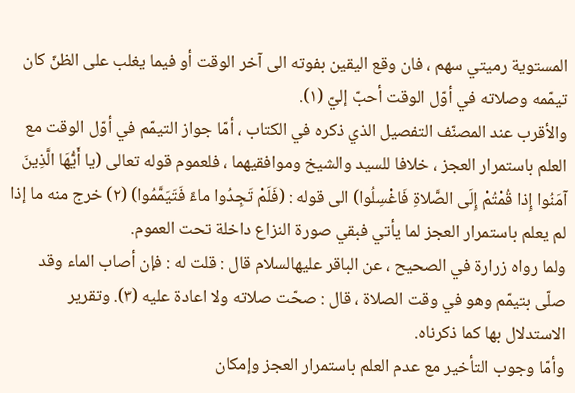المستوية رميتي سهم ، فان وقع اليقين بفوته الى آخر الوقت أو فيما يغلب على الظنّ كان تيمّمه وصلاته في أوّل الوقت أحبّ إليّ (١).
والأقرب عند المصنّف التفصيل الذي ذكره في الكتاب ، أمّا جواز التيمّم في أوّل الوقت مع العلم باستمرار العجز ، خلافا للسيد والشيخ وموافقيهما ، فلعموم قوله تعالى (يا أَيُّهَا الَّذِينَ آمَنُوا إِذا قُمْتُمْ إِلَى الصَّلاةِ فَاغْسِلُوا) الى قوله : (فَلَمْ تَجِدُوا ماءً فَتَيَمَّمُوا) (٢) خرج منه ما إذا لم يعلم باستمرار العجز لما يأتي فبقي صورة النزاع داخلة تحت العموم.
ولما رواه زرارة في الصحيح ، عن الباقر عليهالسلام قال : قلت له : فإن أصاب الماء وقد صلّى بتيمّم وهو في وقت الصلاة ، قال : صحّت صلاته ولا اعادة عليه (٣). وتقرير الاستدلال بها كما ذكرناه.
وأمّا وجوب التأخير مع عدم العلم باستمرار العجز وإمكان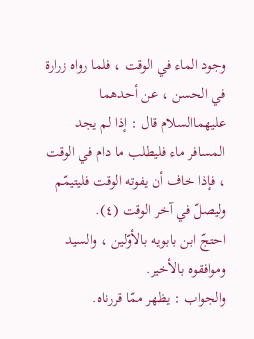وجود الماء في الوقت ، فلما رواه زرارة في الحسن ، عن أحدهما عليهماالسلام قال : إذا لم يجد المسافر ماء فليطلب ما دام في الوقت ، فإذا خاف أن يفوته الوقت فليتيمّم وليصلّ في آخر الوقت (٤).
احتجّ ابن بابويه بالأوّلين ، والسيد وموافقوه بالأخير.
والجواب : يظهر ممّا قررناه.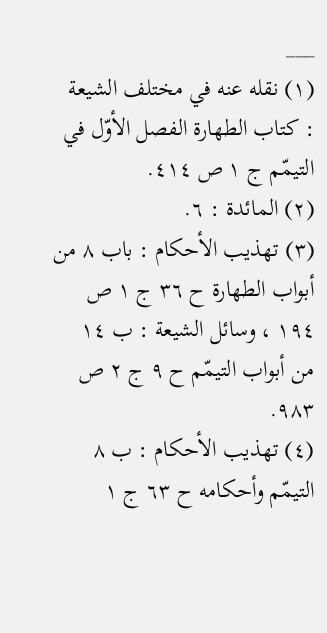___
(١) نقله عنه في مختلف الشيعة : كتاب الطهارة الفصل الأوّل في التيمّم ج ١ ص ٤١٤.
(٢) المائدة : ٦.
(٣) تهذيب الأحكام : باب ٨ من أبواب الطهارة ح ٣٦ ج ١ ص ١٩٤ ، وسائل الشيعة : ب ١٤ من أبواب التيمّم ح ٩ ج ٢ ص ٩٨٣.
(٤) تهذيب الأحكام : ب ٨ التيمّم وأحكامه ح ٦٣ ج ١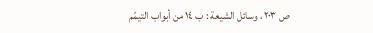ص ٢٠٣ ، وسائل الشيعة : ب ١٤ من أبواب التيمّم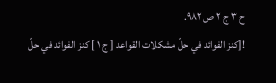ح ٣ ج ٢ ص ٩٨٢.
![كنز الفوائد في حلّ مشكلات القواعد [ ج ١ ] كنز الفوائد في حلّ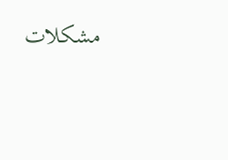مشكلات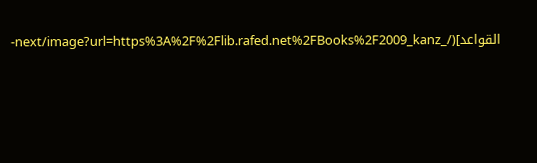القواعد](/_next/image?url=https%3A%2F%2Flib.rafed.net%2FBooks%2F2009_kanz-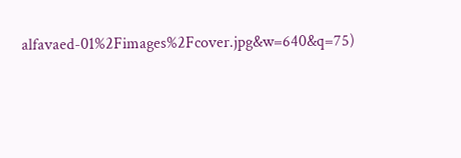alfavaed-01%2Fimages%2Fcover.jpg&w=640&q=75)